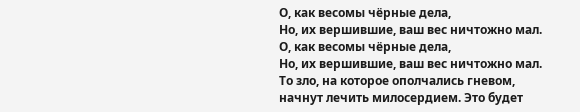О, как весомы чёрные дела,
Но, их вершившие, ваш вес ничтожно мал.
О, как весомы чёрные дела,
Но, их вершившие, ваш вес ничтожно мал.
То зло, на которое ополчались гневом, начнут лечить милосердием. Это будет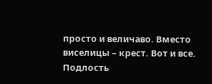просто и величаво. Вместо виселицы – крест. Вот и все.
Подлость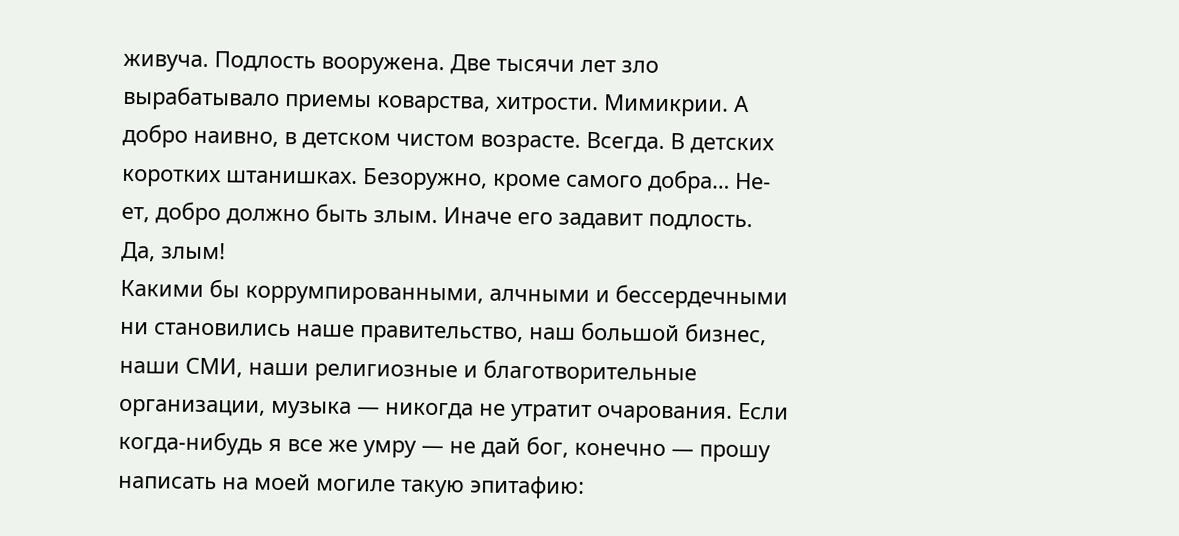живуча. Подлость вооружена. Две тысячи лет зло вырабатывало приемы коварства, хитрости. Мимикрии. А добро наивно, в детском чистом возрасте. Всегда. В детских коротких штанишках. Безоружно, кроме самого добра… Не-ет, добро должно быть злым. Иначе его задавит подлость. Да, злым!
Какими бы коррумпированными, алчными и бессердечными ни становились наше правительство, наш большой бизнес, наши СМИ, наши религиозные и благотворительные организации, музыка — никогда не утратит очарования. Если когда-нибудь я все же умру — не дай бог, конечно — прошу написать на моей могиле такую эпитафию: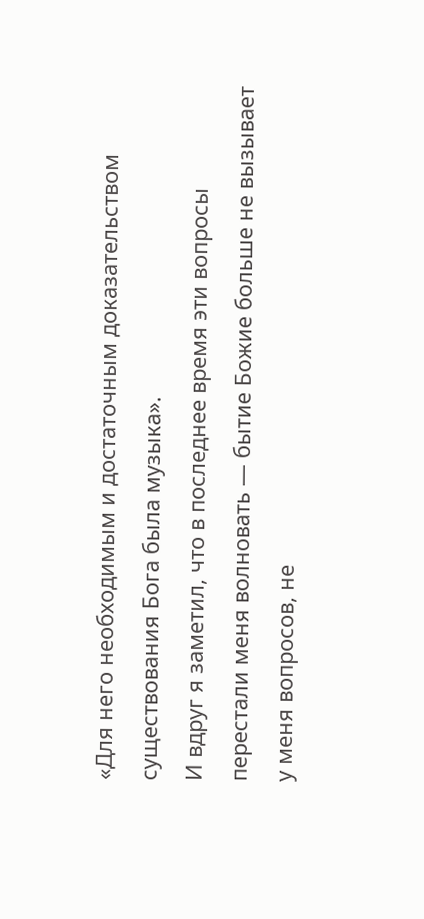«Для него необходимым и достаточным доказательством существования Бога была музыка».
И вдруг я заметил, что в последнее время эти вопросы перестали меня волновать — бытие Божие больше не вызывает у меня вопросов, не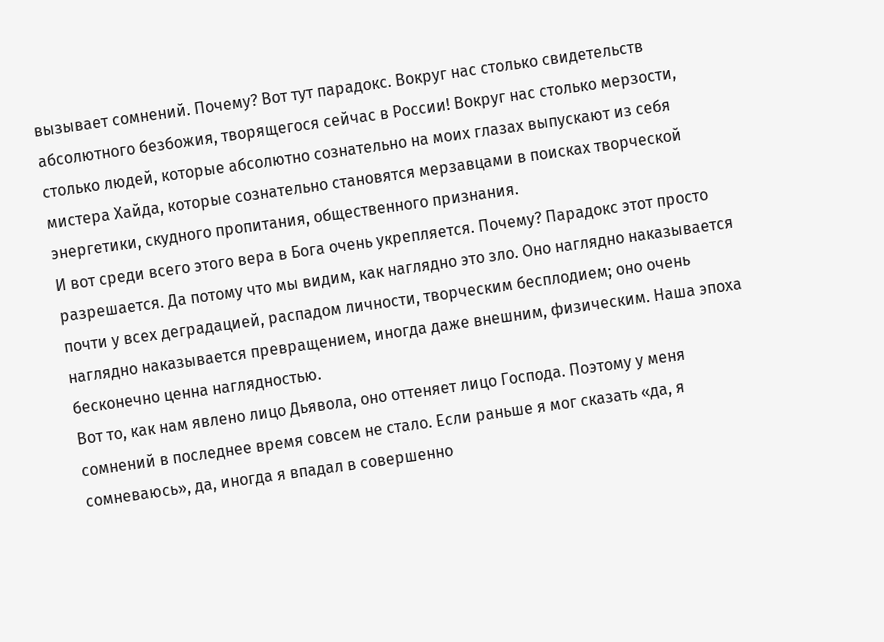вызывает сомнений. Почему? Вот тут парадокс. Вокруг нас столько свидетельств абсолютного безбожия, творящегося сейчас в России! Вокруг нас столько мерзости, столько людей, которые абсолютно сознательно на моих глазах выпускают из себя мистера Хайда, которые сознательно становятся мерзавцами в поисках творческой энергетики, скудного пропитания, общественного признания.
И вот среди всего этого вера в Бога очень укрепляется. Почему? Парадокс этот просто разрешается. Да потому что мы видим, как наглядно это зло. Оно наглядно наказывается почти у всех деградацией, распадом личности, творческим бесплодием; оно очень наглядно наказывается превращением, иногда даже внешним, физическим. Наша эпоха бесконечно ценна наглядностью.
Вот то, как нам явлено лицо Дьявола, оно оттеняет лицо Господа. Поэтому у меня сомнений в последнее время совсем не стало. Если раньше я мог сказать «да, я сомневаюсь», да, иногда я впадал в совершенно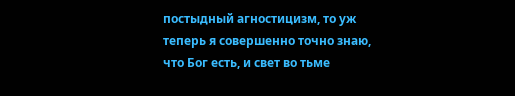постыдный агностицизм, то уж теперь я совершенно точно знаю, что Бог есть, и свет во тьме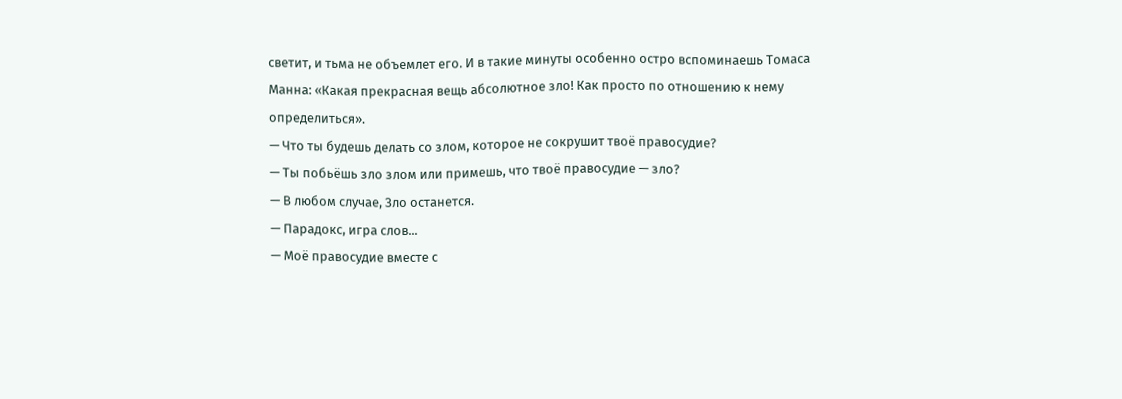светит, и тьма не объемлет его. И в такие минуты особенно остро вспоминаешь Томаса Манна: «Какая прекрасная вещь абсолютное зло! Как просто по отношению к нему определиться».
— Что ты будешь делать со злом, которое не сокрушит твоё правосудие?
— Ты побьёшь зло злом или примешь, что твоё правосудие — зло?
— В любом случае, Зло останется.
— Парадокс, игра слов...
— Моё правосудие вместе с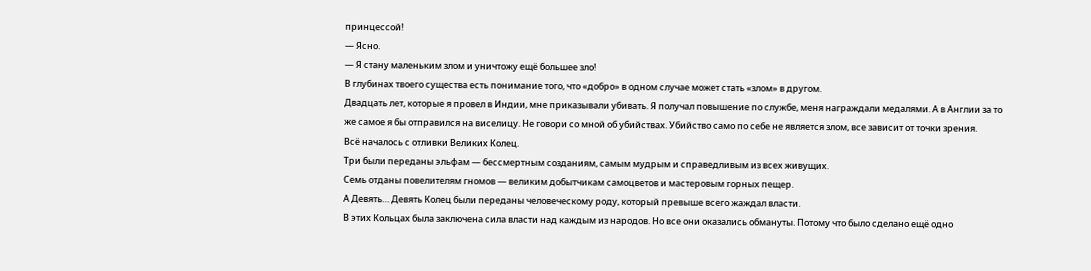принцессой!
— Ясно.
— Я стану маленьким злом и уничтожу ещё большее зло!
В глубинах твоего существа есть понимание того, что «добро» в одном случае может стать «злом» в другом.
Двадцать лет, которые я провел в Индии, мне приказывали убивать. Я получал повышение по службе, меня награждали медалями. А в Англии за то же самое я бы отправился на виселицу. Не говори со мной об убийствах. Убийство само по себе не является злом, все зависит от точки зрения.
Всё началось с отливки Великих Колец.
Три были переданы эльфам — бессмертным созданиям, самым мудрым и справедливым из всех живущих.
Семь отданы повелителям гномов — великим добытчикам самоцветов и мастеровым горных пещер.
А Девять… Девять Колец были переданы человеческому роду, который превыше всего жаждал власти.
В этих Кольцах была заключена сила власти над каждым из народов. Но все они оказались обмануты. Потому что было сделано ещё одно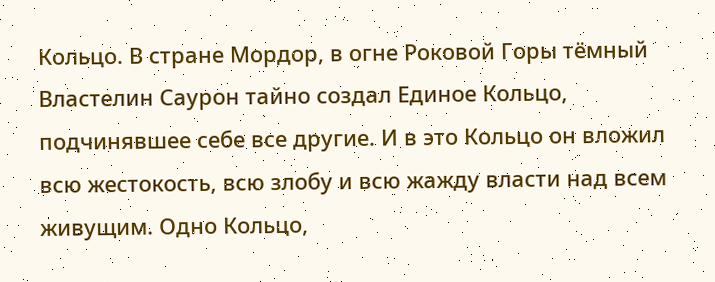Кольцо. В стране Мордор, в огне Роковой Горы тёмный Властелин Саурон тайно создал Единое Кольцо, подчинявшее себе все другие. И в это Кольцо он вложил всю жестокость, всю злобу и всю жажду власти над всем живущим. Одно Кольцо,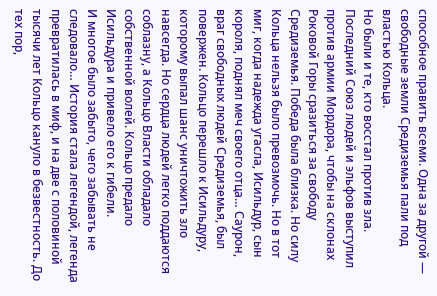способное править всеми. Одна за другой — свободные земли Средиземья пали под властью Кольца.
Но были и те, кто восстал против зла. Последний Союз людей и эльфов выступил против армии Мордора, чтобы на склонах Роковой Горы сразиться за свободу Средиземья. Победа была близка. Но силу Кольца нельзя было превозмочь. Но в тот миг, когда надежда угасла, Исильдур, сын короля, поднял меч своего отца… Саурон, враг свободных людей Средиземья, был повержен. Кольцо перешло к Исильдуру, которому выпал шанс уничтожить зло навсегда. Но сердца людей легко поддаются соблазну, а Кольцо Власти обладало собственной волей. Кольцо предало Исильдура и привело его к гибели.
И многое было забыто, чего забывать не следовало… История стала легендой, легенда превратилась в миф, и на две с половиной тысячи лет Кольцо кануло в безвестность. До тех пор,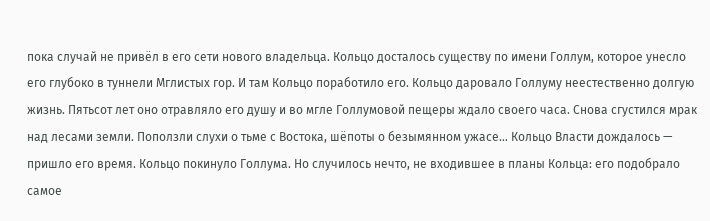пока случай не привёл в его сети нового владельца. Кольцо досталось существу по имени Голлум, которое унесло его глубоко в туннели Мглистых гор. И там Кольцо поработило его. Кольцо даровало Голлуму неестественно долгую жизнь. Пятьсот лет оно отравляло его душу и во мгле Голлумовой пещеры ждало своего часа. Снова сгустился мрак над лесами земли. Поползли слухи о тьме с Востока, шёпоты о безымянном ужасе… Кольцо Власти дождалось — пришло его время. Кольцо покинуло Голлума. Но случилось нечто, не входившее в планы Кольца: его подобрало самое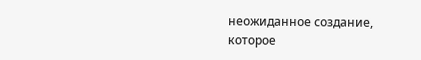неожиданное создание, которое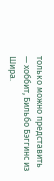только можно представить — хоббит, Бильбо Бэггинс из Шира.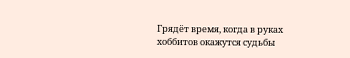Грядёт время, когда в руках хоббитов окажутся судьбы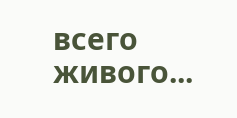всего живого...